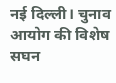नई दिल्ली। चुनाव आयोग की विशेष सघन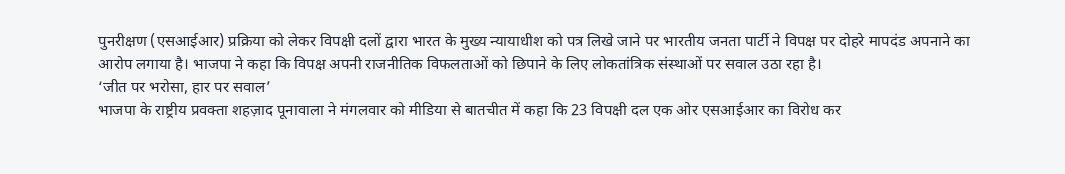पुनरीक्षण (एसआईआर) प्रक्रिया को लेकर विपक्षी दलों द्वारा भारत के मुख्य न्यायाधीश को पत्र लिखे जाने पर भारतीय जनता पार्टी ने विपक्ष पर दोहरे मापदंड अपनाने का आरोप लगाया है। भाजपा ने कहा कि विपक्ष अपनी राजनीतिक विफलताओं को छिपाने के लिए लोकतांत्रिक संस्थाओं पर सवाल उठा रहा है।
‘जीत पर भरोसा, हार पर सवाल’
भाजपा के राष्ट्रीय प्रवक्ता शहज़ाद पूनावाला ने मंगलवार को मीडिया से बातचीत में कहा कि 23 विपक्षी दल एक ओर एसआईआर का विरोध कर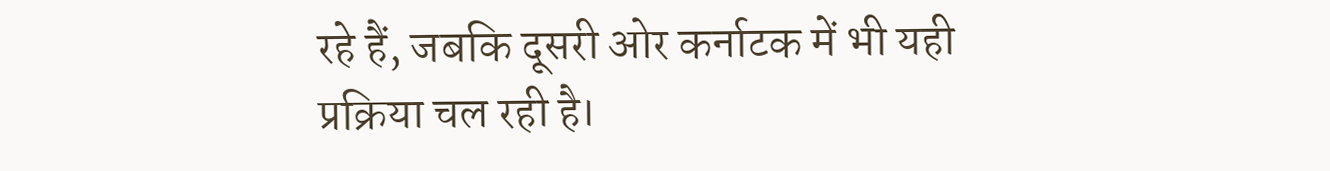रहे हैं, जबकि दूसरी ओर कर्नाटक में भी यही प्रक्रिया चल रही है।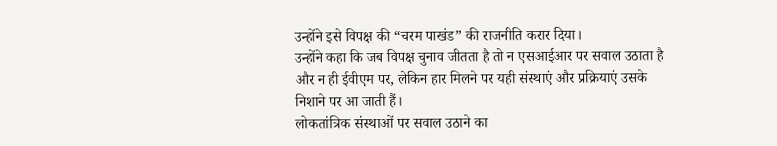उन्होंने इसे विपक्ष की “चरम पाखंड” की राजनीति करार दिया।
उन्होंने कहा कि जब विपक्ष चुनाव जीतता है तो न एसआईआर पर सवाल उठाता है और न ही ईवीएम पर, लेकिन हार मिलने पर यही संस्थाएं और प्रक्रियाएं उसके निशाने पर आ जाती हैं।
लोकतांत्रिक संस्थाओं पर सवाल उठाने का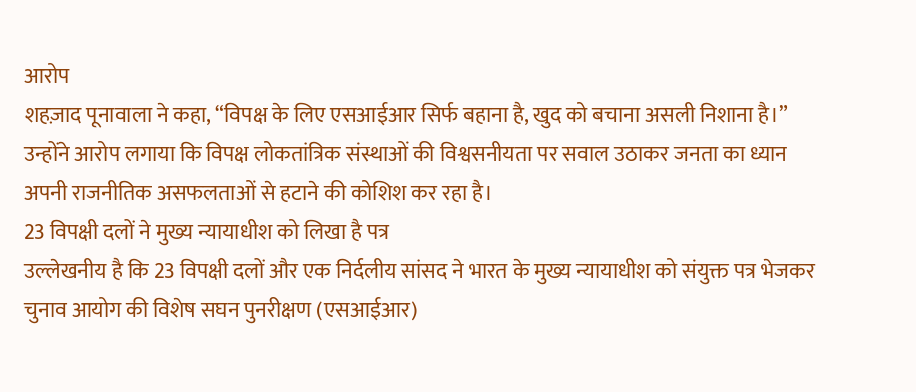आरोप
शहज़ाद पूनावाला ने कहा, “विपक्ष के लिए एसआईआर सिर्फ बहाना है, खुद को बचाना असली निशाना है।” उन्होंने आरोप लगाया कि विपक्ष लोकतांत्रिक संस्थाओं की विश्वसनीयता पर सवाल उठाकर जनता का ध्यान अपनी राजनीतिक असफलताओं से हटाने की कोशिश कर रहा है।
23 विपक्षी दलों ने मुख्य न्यायाधीश को लिखा है पत्र
उल्लेखनीय है कि 23 विपक्षी दलों और एक निर्दलीय सांसद ने भारत के मुख्य न्यायाधीश को संयुक्त पत्र भेजकर चुनाव आयोग की विशेष सघन पुनरीक्षण (एसआईआर)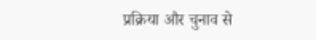प्रक्रिया और चुनाव से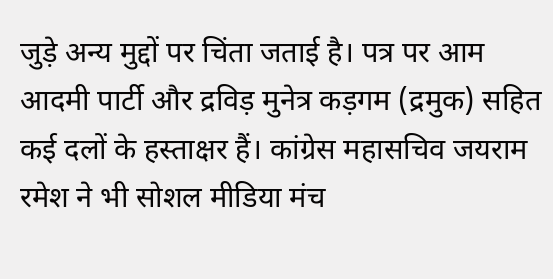जुड़े अन्य मुद्दों पर चिंता जताई है। पत्र पर आम आदमी पार्टी और द्रविड़ मुनेत्र कड़गम (द्रमुक) सहित कई दलों के हस्ताक्षर हैं। कांग्रेस महासचिव जयराम रमेश ने भी सोशल मीडिया मंच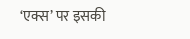‘एक्स’ पर इसकी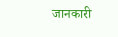जानकारी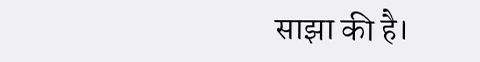साझा की है।